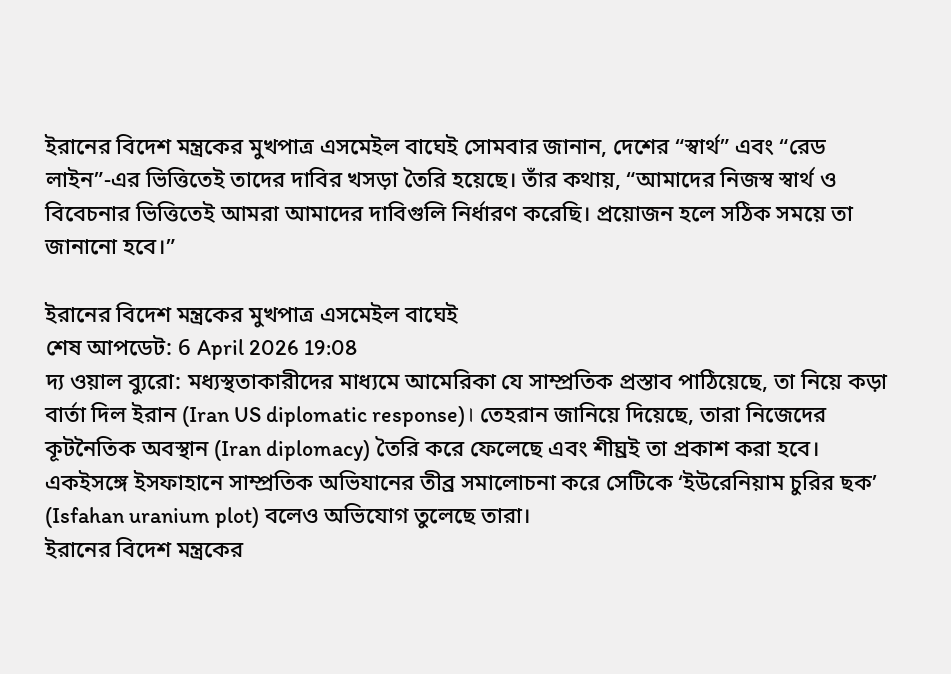ইরানের বিদেশ মন্ত্রকের মুখপাত্র এসমেইল বাঘেই সোমবার জানান, দেশের “স্বার্থ” এবং “রেড লাইন”-এর ভিত্তিতেই তাদের দাবির খসড়া তৈরি হয়েছে। তাঁর কথায়, “আমাদের নিজস্ব স্বার্থ ও বিবেচনার ভিত্তিতেই আমরা আমাদের দাবিগুলি নির্ধারণ করেছি। প্রয়োজন হলে সঠিক সময়ে তা জানানো হবে।”

ইরানের বিদেশ মন্ত্রকের মুখপাত্র এসমেইল বাঘেই
শেষ আপডেট: 6 April 2026 19:08
দ্য ওয়াল ব্যুরো: মধ্যস্থতাকারীদের মাধ্যমে আমেরিকা যে সাম্প্রতিক প্রস্তাব পাঠিয়েছে, তা নিয়ে কড়া বার্তা দিল ইরান (Iran US diplomatic response)। তেহরান জানিয়ে দিয়েছে, তারা নিজেদের কূটনৈতিক অবস্থান (Iran diplomacy) তৈরি করে ফেলেছে এবং শীঘ্রই তা প্রকাশ করা হবে। একইসঙ্গে ইসফাহানে সাম্প্রতিক অভিযানের তীব্র সমালোচনা করে সেটিকে ‘ইউরেনিয়াম চুরির ছক’ (Isfahan uranium plot) বলেও অভিযোগ তুলেছে তারা।
ইরানের বিদেশ মন্ত্রকের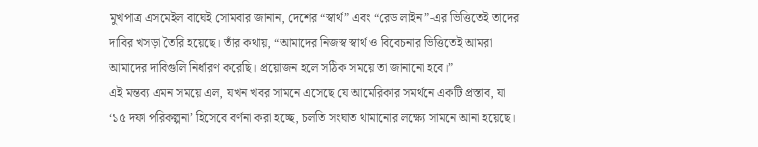মুখপাত্র এসমেইল বাঘেই সোমবার জানান, দেশের “স্বার্থ” এবং “রেড লাইন”-এর ভিত্তিতেই তাদের দাবির খসড়া তৈরি হয়েছে। তাঁর কথায়, “আমাদের নিজস্ব স্বার্থ ও বিবেচনার ভিত্তিতেই আমরা আমাদের দাবিগুলি নির্ধারণ করেছি। প্রয়োজন হলে সঠিক সময়ে তা জানানো হবে।”
এই মন্তব্য এমন সময়ে এল, যখন খবর সামনে এসেছে যে আমেরিকার সমর্থনে একটি প্রস্তাব, যা ‘১৫ দফা পরিকল্পনা’ হিসেবে বর্ণনা করা হচ্ছে, চলতি সংঘাত থামানোর লক্ষ্যে সামনে আনা হয়েছে।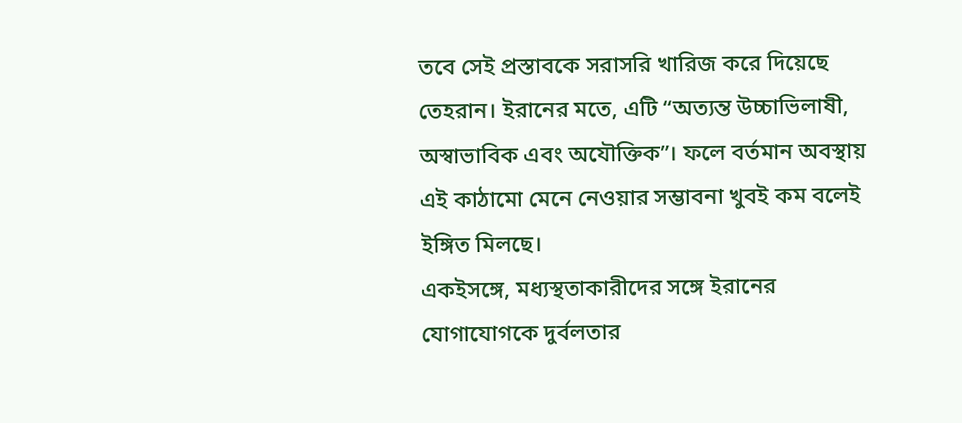তবে সেই প্রস্তাবকে সরাসরি খারিজ করে দিয়েছে তেহরান। ইরানের মতে, এটি “অত্যন্ত উচ্চাভিলাষী, অস্বাভাবিক এবং অযৌক্তিক”। ফলে বর্তমান অবস্থায় এই কাঠামো মেনে নেওয়ার সম্ভাবনা খুবই কম বলেই ইঙ্গিত মিলছে।
একইসঙ্গে, মধ্যস্থতাকারীদের সঙ্গে ইরানের যোগাযোগকে দুর্বলতার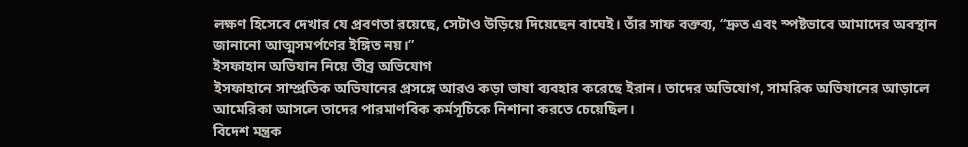লক্ষণ হিসেবে দেখার যে প্রবণতা রয়েছে, সেটাও উড়িয়ে দিয়েছেন বাঘেই। তাঁর সাফ বক্তব্য, “দ্রুত এবং স্পষ্টভাবে আমাদের অবস্থান জানানো আত্মসমর্পণের ইঙ্গিত নয়।”
ইসফাহান অভিযান নিয়ে তীব্র অভিযোগ
ইসফাহানে সাম্প্রতিক অভিযানের প্রসঙ্গে আরও কড়া ভাষা ব্যবহার করেছে ইরান। তাদের অভিযোগ, সামরিক অভিযানের আড়ালে আমেরিকা আসলে তাদের পারমাণবিক কর্মসূচিকে নিশানা করতে চেয়েছিল।
বিদেশ মন্ত্রক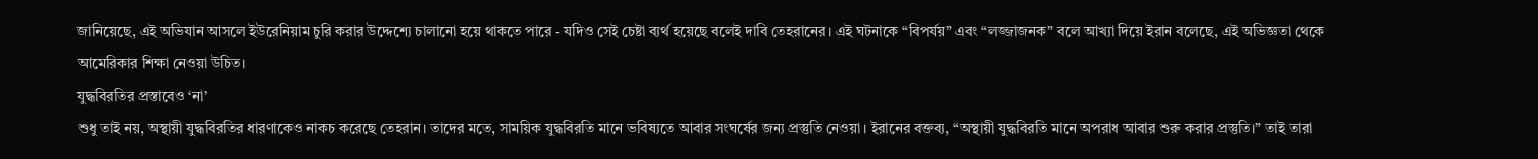জানিয়েছে, এই অভিযান আসলে ইউরেনিয়াম চুরি করার উদ্দেশ্যে চালানো হয়ে থাকতে পারে - যদিও সেই চেষ্টা ব্যর্থ হয়েছে বলেই দাবি তেহরানের। এই ঘটনাকে “বিপর্যয়” এবং “লজ্জাজনক” বলে আখ্যা দিয়ে ইরান বলেছে, এই অভিজ্ঞতা থেকে আমেরিকার শিক্ষা নেওয়া উচিত।
যুদ্ধবিরতির প্রস্তাবেও ‘না’
শুধু তাই নয়, অস্থায়ী যুদ্ধবিরতির ধারণাকেও নাকচ করেছে তেহরান। তাদের মতে, সাময়িক যুদ্ধবিরতি মানে ভবিষ্যতে আবার সংঘর্ষের জন্য প্রস্তুতি নেওয়া। ইরানের বক্তব্য, “অস্থায়ী যুদ্ধবিরতি মানে অপরাধ আবার শুরু করার প্রস্তুতি।” তাই তারা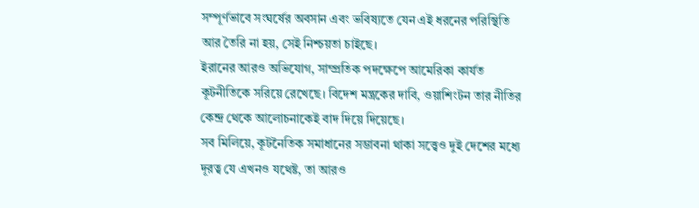সম্পূর্ণভাবে সংঘর্ষের অবসান এবং ভবিষ্যতে যেন এই ধরনের পরিস্থিতি আর তৈরি না হয়, সেই নিশ্চয়তা চাইছে।
ইরানের আরও অভিযোগ, সাম্প্রতিক পদক্ষেপে আমেরিকা কার্যত কূটনীতিকে সরিয়ে রেখেছে। বিদেশ মন্ত্রকের দাবি, ওয়াশিংটন তার নীতির কেন্দ্র থেকে আলোচনাকেই বাদ দিয়ে দিয়েছে।
সব মিলিয়ে, কূটনৈতিক সমাধানের সম্ভাবনা থাকা সত্ত্বেও দুই দেশের মধ্যে দূরত্ব যে এখনও যথেষ্ট, তা আরও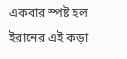একবার স্পষ্ট হল ইরানের এই কড়া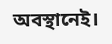অবস্থানেই।